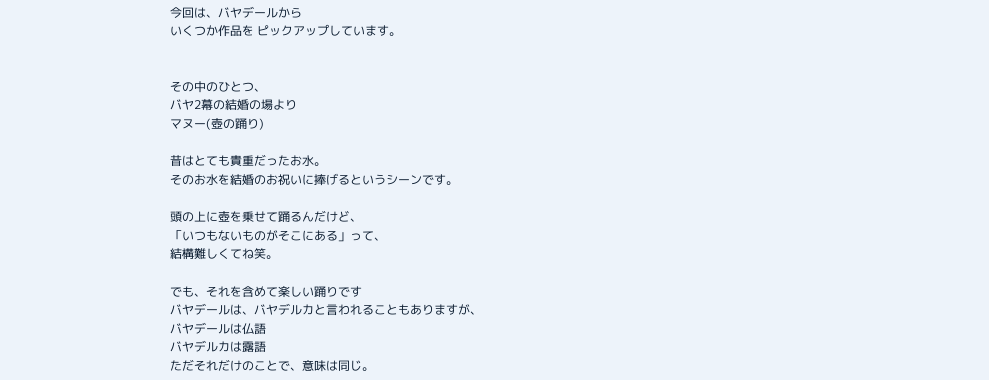今回は、バヤデールから
いくつか作品を ピックアップしています。


その中のひとつ、
バヤ2幕の結婚の場より
マヌー(壺の踊り)

昔はとても貴重だったお水。
そのお水を結婚のお祝いに捧げるというシーンです。

頭の上に壺を乗せて踊るんだけど、
「いつもないものがそこにある」って、
結構難しくてね笑。

でも、それを含めて楽しい踊りです
バヤデールは、バヤデルカと言われることもありますが、
バヤデールは仏語
バヤデルカは露語
ただそれだけのことで、意味は同じ。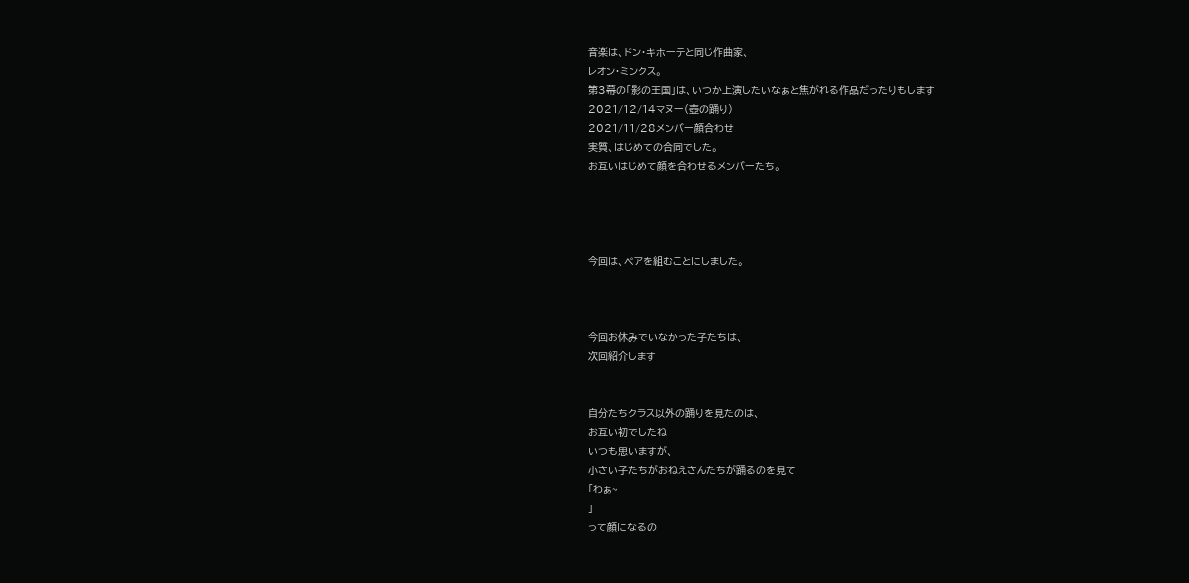音楽は、ドン・キホーテと同じ作曲家、
レオン・ミンクス。
第3幕の「影の王国」は、いつか上演したいなぁと焦がれる作品だったりもします
2021/12/14マヌー(壺の踊り)
2021/11/28メンバー顔合わせ
実質、はじめての合同でした。
お互いはじめて顔を合わせるメンバーたち。




今回は、ペアを組むことにしました。



今回お休みでいなかった子たちは、
次回紹介します


自分たちクラス以外の踊りを見たのは、
お互い初でしたね
いつも思いますが、
小さい子たちがおねえさんたちが踊るのを見て
「わぁ~
」
って顔になるの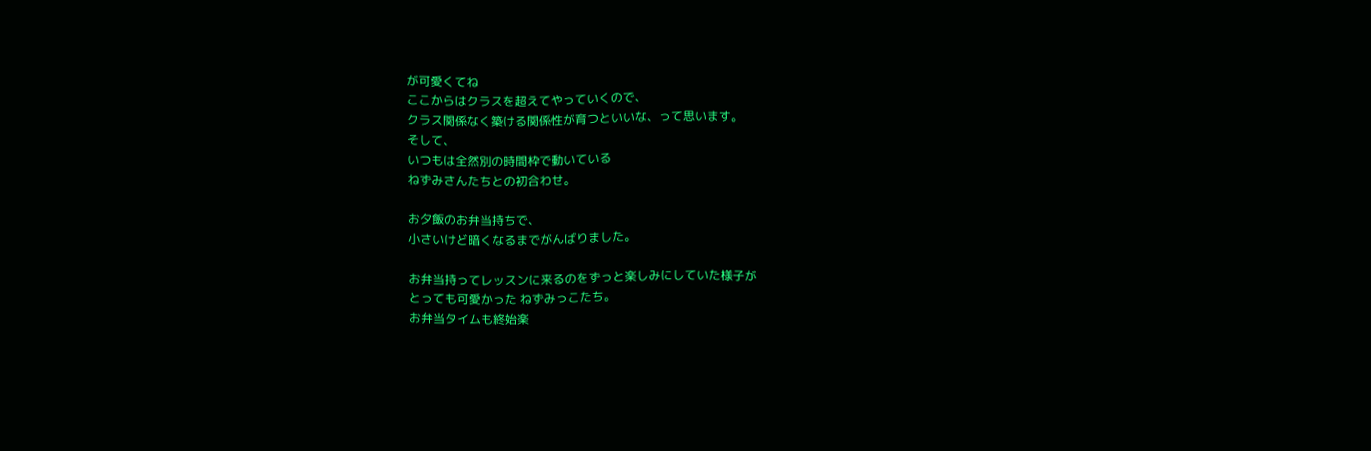が可愛くてね
ここからはクラスを超えてやっていくので、
クラス関係なく築ける関係性が育つといいな、って思います。
そして、
いつもは全然別の時間枠で動いている
ねずみさんたちとの初合わせ。

お夕飯のお弁当持ちで、
小さいけど暗くなるまでがんばりました。

お弁当持ってレッスンに来るのをずっと楽しみにしていた様子が
とっても可愛かった ねずみっこたち。
お弁当タイムも終始楽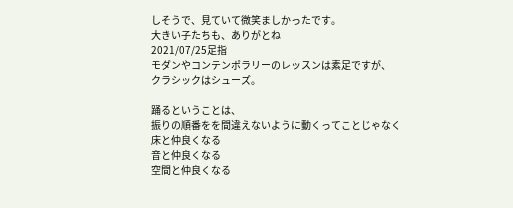しそうで、見ていて微笑ましかったです。
大きい子たちも、ありがとね
2021/07/25足指
モダンやコンテンポラリーのレッスンは素足ですが、
クラシックはシューズ。

踊るということは、
振りの順番をを間違えないように動くってことじゃなく
床と仲良くなる
音と仲良くなる
空間と仲良くなる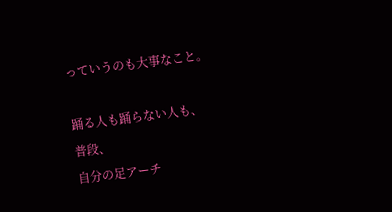っていうのも大事なこと。

踊る人も踊らない人も、
普段、
自分の足アーチ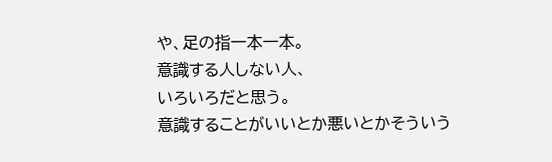や、足の指一本一本。
意識する人しない人、
いろいろだと思う。
意識することがいいとか悪いとかそういう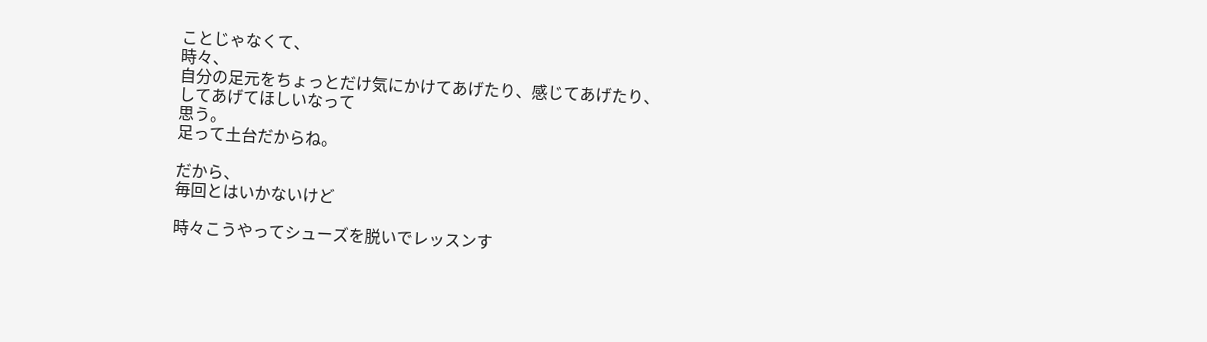ことじゃなくて、
時々、
自分の足元をちょっとだけ気にかけてあげたり、感じてあげたり、
してあげてほしいなって
思う。
足って土台だからね。

だから、
毎回とはいかないけど

時々こうやってシューズを脱いでレッスンす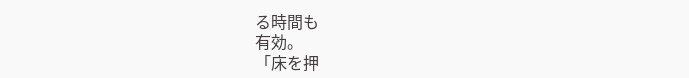る時間も
有効。
「床を押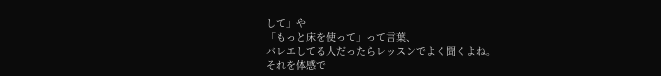して」や
「もっと床を使って」って言葉、
バレエしてる人だったらレッスンでよく聞くよね。
それを体感で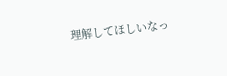理解してほしいなっ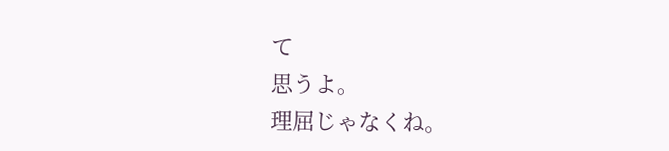て
思うよ。
理屈じゃなくね。